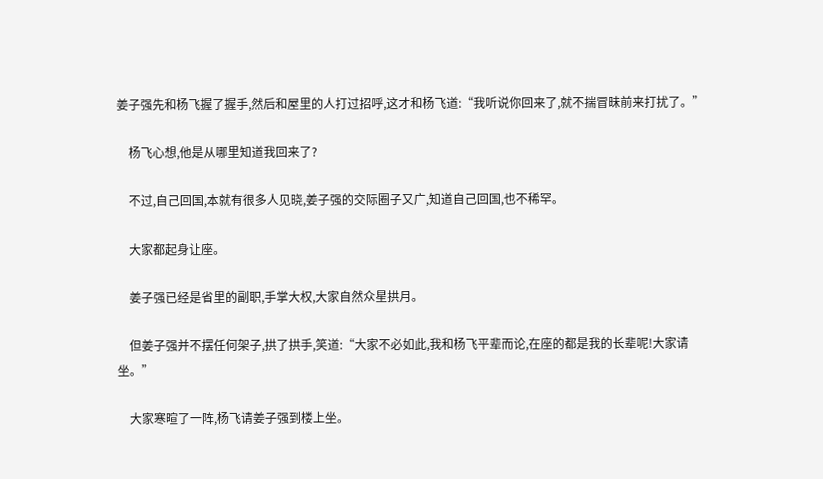姜子强先和杨飞握了握手,然后和屋里的人打过招呼,这才和杨飞道:“我听说你回来了,就不揣冒昧前来打扰了。”

    杨飞心想,他是从哪里知道我回来了?

    不过,自己回国,本就有很多人见晓,姜子强的交际圈子又广,知道自己回国,也不稀罕。

    大家都起身让座。

    姜子强已经是省里的副职,手掌大权,大家自然众星拱月。

    但姜子强并不摆任何架子,拱了拱手,笑道:“大家不必如此,我和杨飞平辈而论,在座的都是我的长辈呢!大家请坐。”

    大家寒暄了一阵,杨飞请姜子强到楼上坐。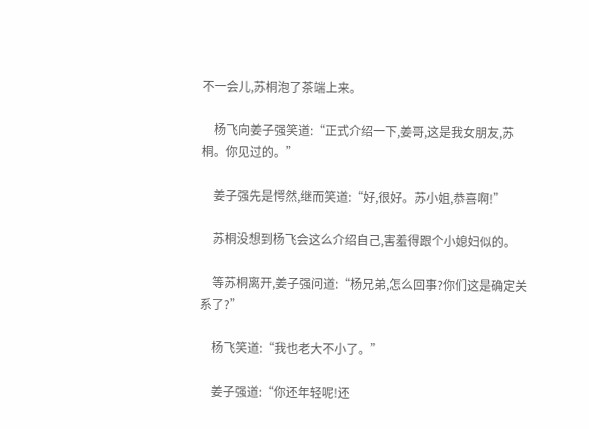不一会儿,苏桐泡了茶端上来。

    杨飞向姜子强笑道:“正式介绍一下,姜哥,这是我女朋友,苏桐。你见过的。”

    姜子强先是愕然,继而笑道:“好,很好。苏小姐,恭喜啊!”

    苏桐没想到杨飞会这么介绍自己,害羞得跟个小媳妇似的。

    等苏桐离开,姜子强问道:“杨兄弟,怎么回事?你们这是确定关系了?”

    杨飞笑道:“我也老大不小了。”

    姜子强道:“你还年轻呢!还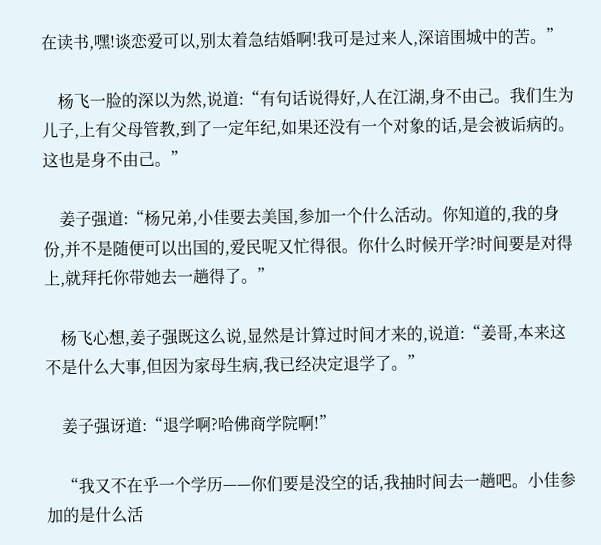在读书,嘿!谈恋爱可以,别太着急结婚啊!我可是过来人,深谙围城中的苦。”

    杨飞一脸的深以为然,说道:“有句话说得好,人在江湖,身不由己。我们生为儿子,上有父母管教,到了一定年纪,如果还没有一个对象的话,是会被诟病的。这也是身不由己。”

    姜子强道:“杨兄弟,小佳要去美国,参加一个什么活动。你知道的,我的身份,并不是随便可以出国的,爱民呢又忙得很。你什么时候开学?时间要是对得上,就拜托你带她去一趟得了。”

    杨飞心想,姜子强既这么说,显然是计算过时间才来的,说道:“姜哥,本来这不是什么大事,但因为家母生病,我已经决定退学了。”

    姜子强讶道:“退学啊?哈佛商学院啊!”

    “我又不在乎一个学历——你们要是没空的话,我抽时间去一趟吧。小佳参加的是什么活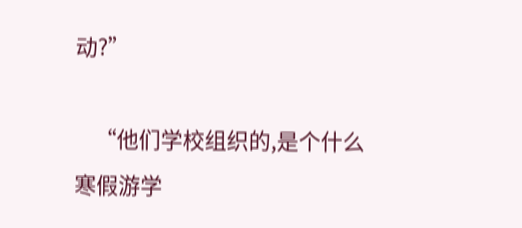动?”

    “他们学校组织的,是个什么寒假游学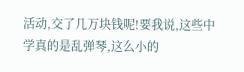活动,交了几万块钱呢!要我说,这些中学真的是乱弹琴,这么小的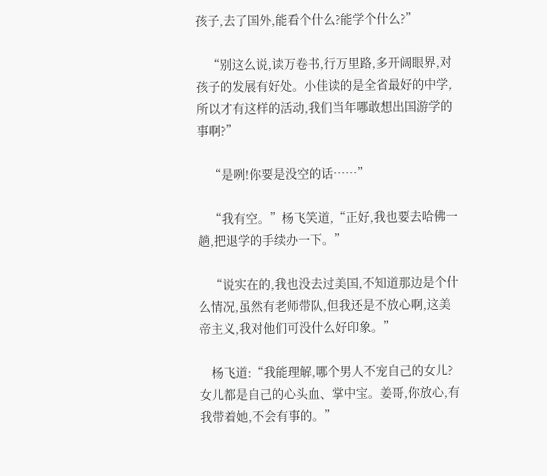孩子,去了国外,能看个什么?能学个什么?”

    “别这么说,读万卷书,行万里路,多开阔眼界,对孩子的发展有好处。小佳读的是全省最好的中学,所以才有这样的活动,我们当年哪敢想出国游学的事啊?”

    “是咧!你要是没空的话……”

    “我有空。”杨飞笑道,“正好,我也要去哈佛一趟,把退学的手续办一下。”

    “说实在的,我也没去过美国,不知道那边是个什么情况,虽然有老师带队,但我还是不放心啊,这美帝主义,我对他们可没什么好印象。”

    杨飞道:“我能理解,哪个男人不宠自己的女儿?女儿都是自己的心头血、掌中宝。姜哥,你放心,有我带着她,不会有事的。”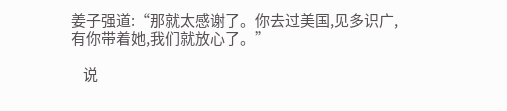姜子强道:“那就太感谢了。你去过美国,见多识广,有你带着她,我们就放心了。”

    说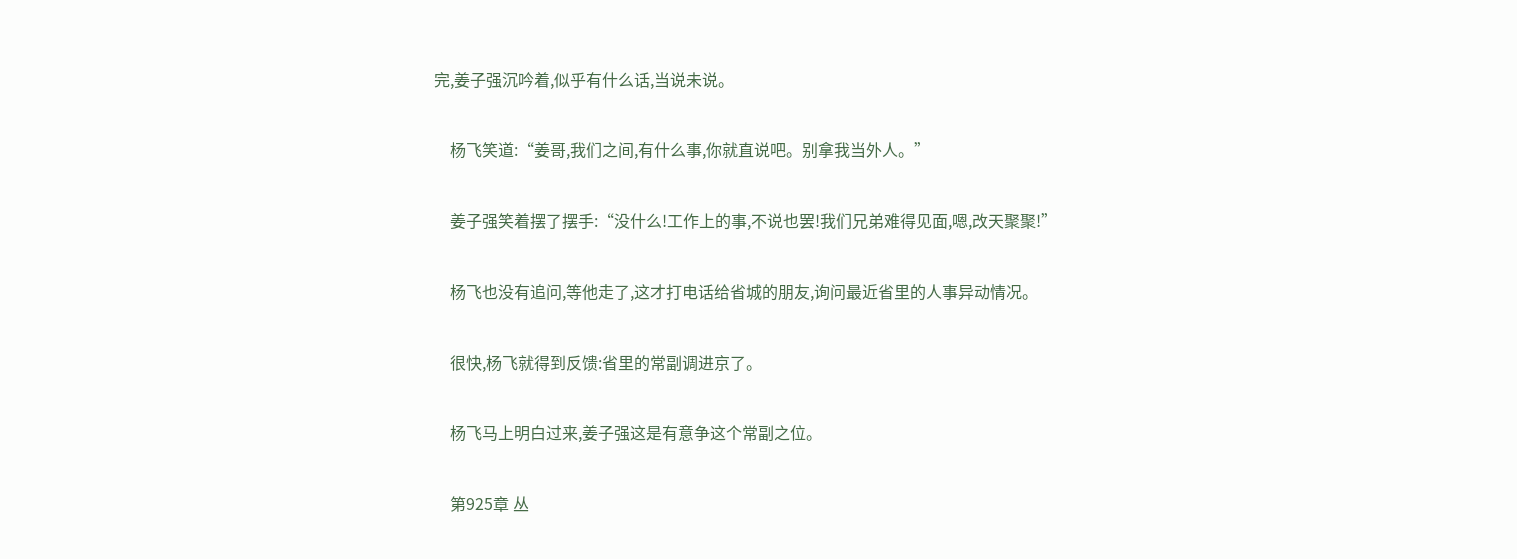完,姜子强沉吟着,似乎有什么话,当说未说。

    杨飞笑道:“姜哥,我们之间,有什么事,你就直说吧。别拿我当外人。”

    姜子强笑着摆了摆手:“没什么!工作上的事,不说也罢!我们兄弟难得见面,嗯,改天聚聚!”

    杨飞也没有追问,等他走了,这才打电话给省城的朋友,询问最近省里的人事异动情况。

    很快,杨飞就得到反馈:省里的常副调进京了。

    杨飞马上明白过来,姜子强这是有意争这个常副之位。

    第925章 丛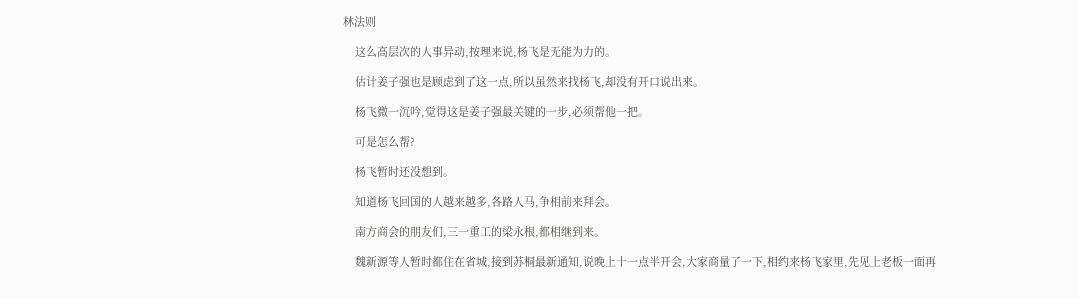林法则

    这么高层次的人事异动,按理来说,杨飞是无能为力的。

    估计姜子强也是顾虑到了这一点,所以虽然来找杨飞,却没有开口说出来。

    杨飞微一沉吟,觉得这是姜子强最关键的一步,必须帮他一把。

    可是怎么帮?

    杨飞暂时还没想到。

    知道杨飞回国的人越来越多,各路人马,争相前来拜会。

    南方商会的朋友们,三一重工的梁永根,都相继到来。

    魏新源等人暂时都住在省城,接到苏桐最新通知,说晚上十一点半开会,大家商量了一下,相约来杨飞家里,先见上老板一面再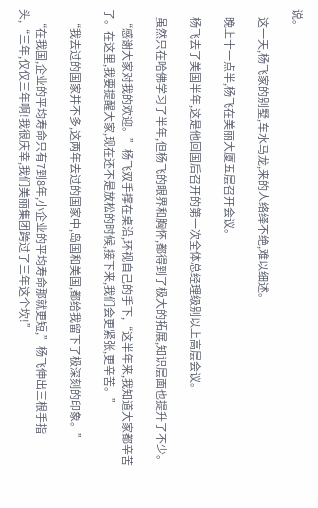说。

    这一天,杨飞家的别墅,车水马龙,来的人络绎不绝,难以细述。

    晚上十一点半,杨飞在美丽大厦五层召开会议。

    杨飞去了美国半年,这是他回国后召开的第一次全体总经理级别以上高层会议。

    虽然只在哈佛学习了半年,但杨飞的眼界和胸怀,都得到了极大的拓展,知识层面也提升了不少。

    “感谢大家对我的欢迎。”杨飞双手撑在桌沿,环视自己的手下,“这半年来,我知道大家都辛苦了。在这里,我要提醒大家,现在还不是放松的时候,接下来,我们会更紧张,更辛苦。”

    “我去过的国家并不多,这两年去过的国家中,岛国和美国,都给我留下了极深刻的印象。”

    “在我国,企业的平均寿命只有7到8年,小企业的平均寿命那就更短,”杨飞伸出三根手指头,“三年,仅仅三年啊!我很庆幸,我们美丽集团跨过了三年这个坎!”